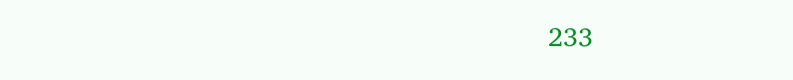233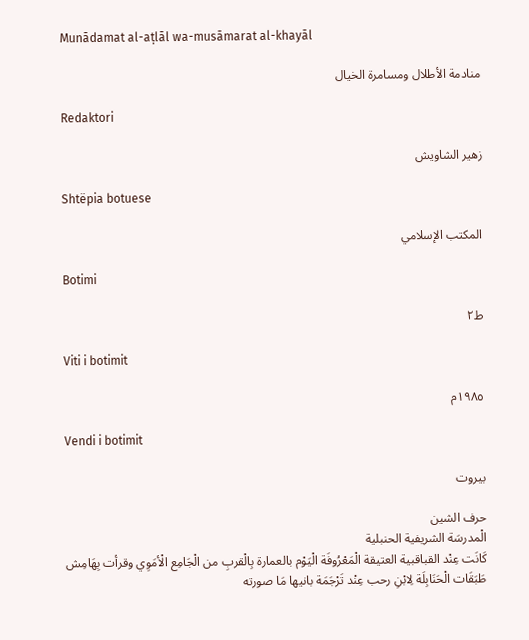Munādamat al-aṭlāl wa-musāmarat al-khayāl

منادمة الأطلال ومسامرة الخيال

Redaktori

زهير الشاويش

Shtëpia botuese

المكتب الإسلامي

Botimi

ط٢

Viti i botimit

١٩٨٥م

Vendi i botimit

بيروت

حرف الشين
الْمدرسَة الشريفية الحنبلية
كَانَت عِنْد القباقبية العتيقة الْمَعْرُوفَة الْيَوْم بالعمارة بِالْقربِ من الْجَامِع الْأمَوِي وقرأت بِهَامِش طَبَقَات الْحَنَابِلَة لِابْنِ رحب عِنْد تَرْجَمَة بانيها مَا صورته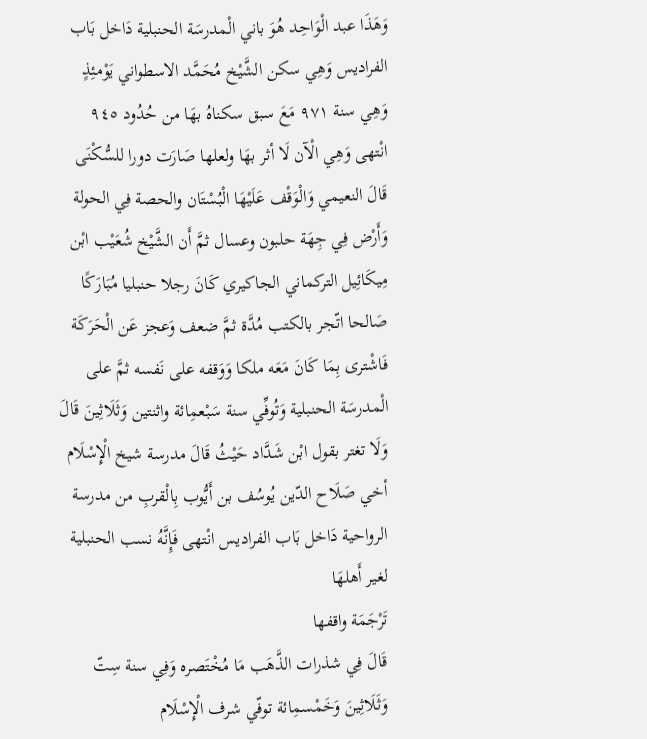وَهَذَا عبد الْوَاحِد هُوَ باني الْمدرسَة الحنبلية دَاخل بَاب الفراديس وَهِي سكن الشَّيْخ مُحَمَّد الاسطواني يَوْمئِذٍ وَهِي سنة ٩٧١ مَعَ سبق سكناهُ بهَا من حُدُود ٩٤٥ انْتهى وَهِي الْآن لَا أثر بهَا ولعلها صَارَت دورا للسُّكْنَى قَالَ النعيمي وَالْوَقْف عَلَيْهَا الْبُسْتَان والحصة فِي الحولة وَأَرْض فِي جِهَة حلبون وعسال ثمَّ أَن الشَّيْخ شُعَيْب ابْن مِيكَائِيل التركماني الجاكيري كَانَ رجلا حنبليا مُبَارَكًا صَالحا اتّجر بالكتب مُدَّة ثمَّ ضعف وَعجز عَن الْحَرَكَة فَاشْترى بِمَا كَانَ مَعَه ملكا وَوَقفه على نَفسه ثمَّ على الْمدرسَة الحنبلية وَتُوفِّي سنة سَبْعمِائة واثنتين وَثَلَاثِينَ قَالَ وَلَا تغتر بقول ابْن شَدَّاد حَيْثُ قَالَ مدرسة شيخ الْإِسْلَام أخي صَلَاح الدّين يُوسُف بن أَيُّوب بِالْقربِ من مدرسة الرواحية دَاخل بَاب الفراديس انْتهى فَإِنَّهُ نسب الحنبلية لغير أَهلهَا
تَرْجَمَة واقفها
قَالَ فِي شذرات الذَّهَب مَا مُخْتَصره وَفِي سنة سِتّ وَثَلَاثِينَ وَخَمْسمِائة توفّي شرف الْإِسْلَام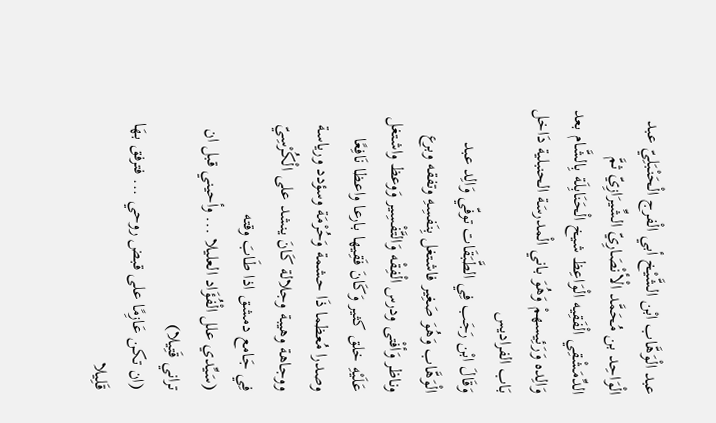عبد الْوَهَّاب ابْن الشَّيْخ أبي الْفرج الْحَنْبَلِيّ عبد الْوَاحِد بن مُحَمَّد الْأنْصَارِيّ الشِّيرَازِيّ ثمَّ الدِّمَشْقِي الْفَقِيه الْوَاعِظ شيخ الْحَنَابِلَة بِالشَّام بعد وَالِده وَرَئِيسهمْ وَهُوَ باني الْمدرسَة الحنبلية دَاخل بَاب الفراديس
وَقَالَ ابْن رَجَب فِي الطَّبَقَات توفّي وَالِد عبد الْوَهَّاب وَهُوَ صَغِير فاشتغل بِنَفسِهِ وتفقه وبرع وناظر وَأفْتى ودرس الْفِقْه وَالتَّفْسِير وَوعظ واشتغل عَلَيْهِ خلق كثير وَكَانَ فَقِيها بارعا واعظا نَافِعًا وصدرا مُعظما ذَا حشمة وَحُرْمَة وسؤدد ورياسة ووجاهة وهيبة وجلالة كَانَ ينشد على الْكُرْسِيّ فِي جَامع دمشق اذا طَابَ وقته
(سَيِّدي علل الْفُؤَاد العليلا ... وأحيني قبل ان تراني قَتِيلا)
(ان تكن عَازِمًا على قبض روحي ... فترفق بهَا قَلِيلا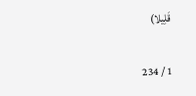قَلِيلا)

1 / 234